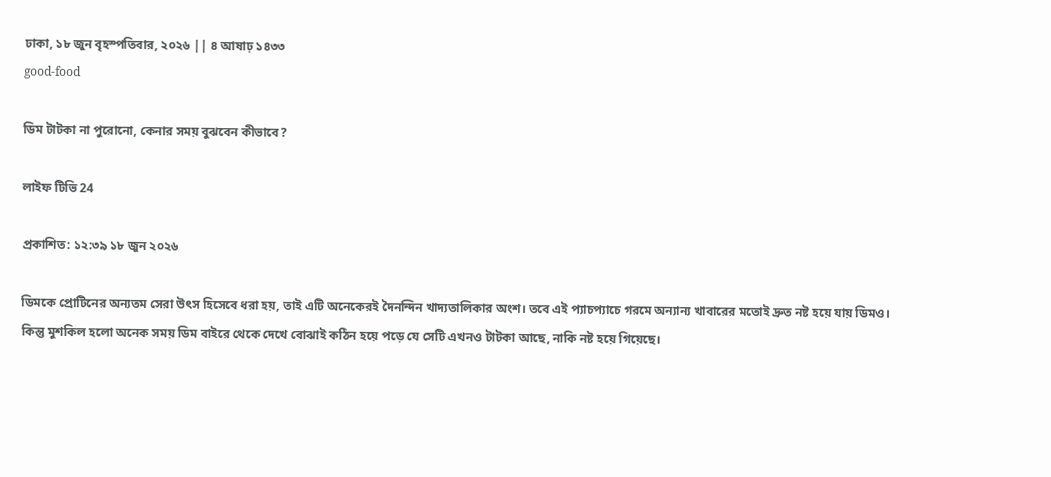ঢাকা, ১৮ জুন বৃহস্পতিবার, ২০২৬ || ৪ আষাঢ় ১৪৩৩
good-food

ডিম টাটকা না পুরোনো, কেনার সময় বুঝবেন কীভাবে?

লাইফ টিভি 24

প্রকাশিত: ১২:৩৯ ১৮ জুন ২০২৬

ডিমকে প্রোটিনের অন্যতম সেরা উৎস হিসেবে ধরা হয়, তাই এটি অনেকেরই দৈনন্দিন খাদ্যতালিকার অংশ। তবে এই প্যাচপ্যাচে গরমে অন্যান্য খাবারের মতোই দ্রুত নষ্ট হয়ে যায় ডিমও। কিন্তু মুশকিল হলো অনেক সময় ডিম বাইরে থেকে দেখে বোঝাই কঠিন হয়ে পড়ে যে সেটি এখনও টাটকা আছে, নাকি নষ্ট হয়ে গিয়েছে।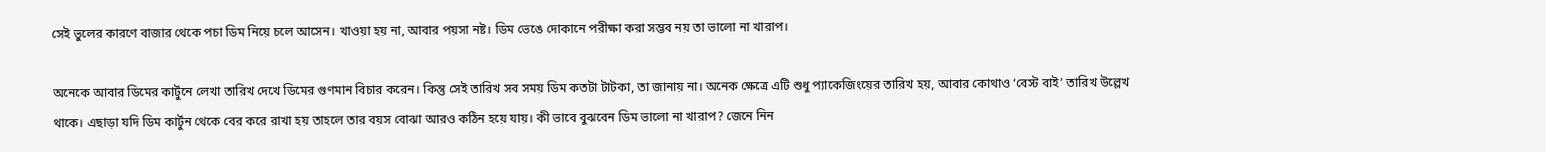সেই ভুলের কারণে বাজার থেকে পচা ডিম নিয়ে চলে আসেন। খাওয়া হয় না, আবার পয়সা নষ্ট। ডিম ভেঙে দোকানে পরীক্ষা করা সম্ভব নয় তা ভালো না খারাপ।

অনেকে আবার ডিমের কার্টুনে লেখা তারিখ দেখে ডিমের গুণমান বিচার করেন। কিন্তু সেই তারিখ সব সময় ডিম কতটা টাটকা, তা জানায় না। অনেক ক্ষেত্রে এটি শুধু প্যাকেজিংয়ের তারিখ হয়, আবার কোথাও ‘বেস্ট বাই’ তারিখ উল্লেখ থাকে। এছাড়া যদি ডিম কার্টুন থেকে বের করে রাখা হয় তাহলে তার বয়স বোঝা আরও কঠিন হয়ে যায়। কী ভাবে বুঝবেন ডিম ভালো না খারাপ? জেনে নিন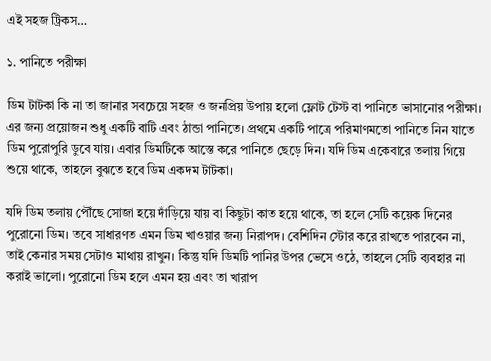এই সহজ ট্রিকস…

১. পানিতে পরীক্ষা

ডিম টাটকা কি না তা জানার সবচেয়ে সহজ ও জনপ্রিয় উপায় হলো ফ্লোট টেস্ট বা পানিতে ভাসানোর পরীক্ষা। এর জন্য প্রয়োজন শুধু একটি বাটি এবং ঠান্ডা পানিতে। প্রথমে একটি পাত্রে পরিমাণমতো পানিতে নিন যাতে ডিম পুরোপুরি ডুবে যায়। এবার ডিমটিকে আস্তে করে পানিতে ছেড়ে দিন। যদি ডিম একেবারে তলায় গিয়ে শুয়ে থাকে, তাহলে বুঝতে হবে ডিম একদম টাটকা।

যদি ডিম তলায় পৌঁছে সোজা হয়ে দাঁড়িয়ে যায় বা কিছুটা কাত হয়ে থাকে, তা হলে সেটি কয়েক দিনের পুরোনো ডিম। তবে সাধারণত এমন ডিম খাওয়ার জন্য নিরাপদ। বেশিদিন স্টোর করে রাখতে পারবেন না, তাই কেনার সময় সেটাও মাথায় রাখুন। কিন্তু যদি ডিমটি পানির উপর ভেসে ওঠে, তাহলে সেটি ব্যবহার না করাই ভালো। পুরোনো ডিম হলে এমন হয় এবং তা খারাপ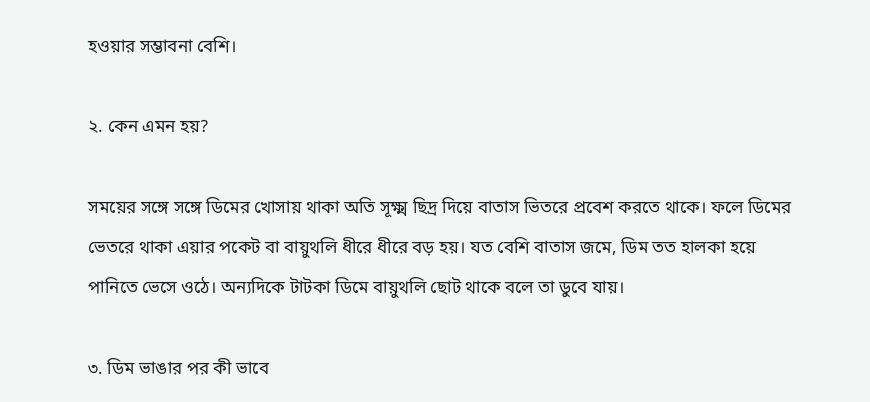হওয়ার সম্ভাবনা বেশি।

২. কেন এমন হয়?

সময়ের সঙ্গে সঙ্গে ডিমের খোসায় থাকা অতি সূক্ষ্ম ছিদ্র দিয়ে বাতাস ভিতরে প্রবেশ করতে থাকে। ফলে ডিমের ভেতরে থাকা এয়ার পকেট বা বায়ুথলি ধীরে ধীরে বড় হয়। যত বেশি বাতাস জমে, ডিম তত হালকা হয়ে পানিতে ভেসে ওঠে। অন্যদিকে টাটকা ডিমে বায়ুথলি ছোট থাকে বলে তা ডুবে যায়।

৩. ডিম ভাঙার পর কী ভাবে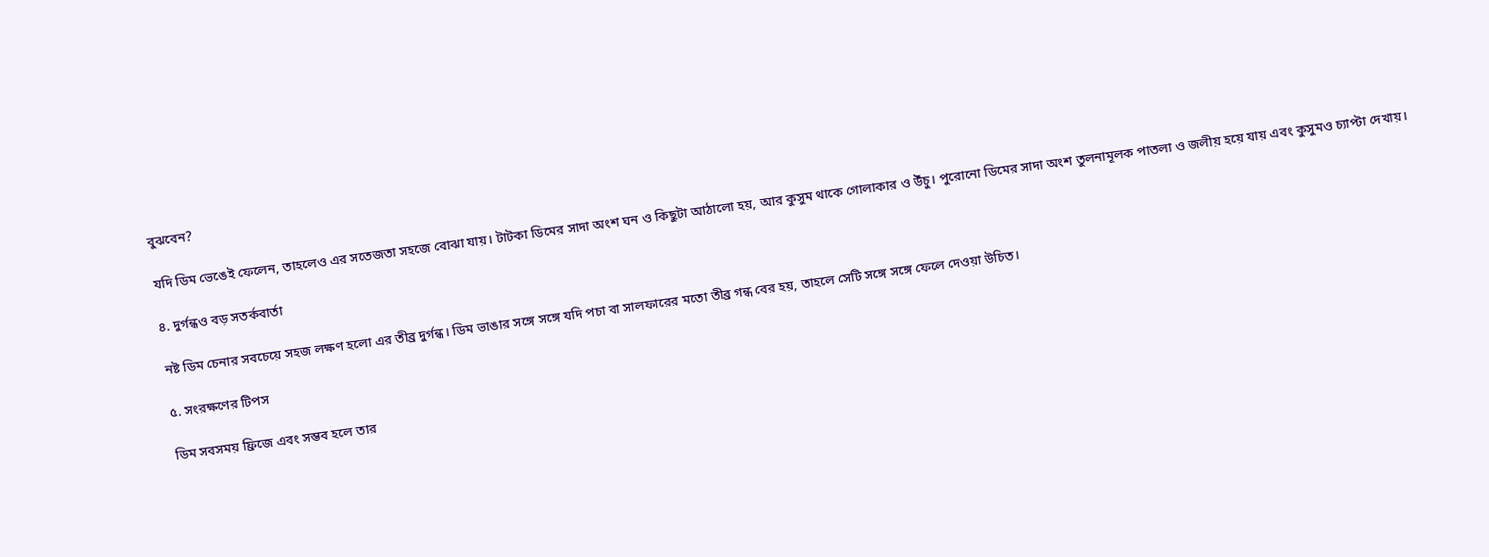বুঝবেন?

যদি ডিম ভেঙেই ফেলেন, তাহলেও এর সতেজতা সহজে বোঝা যায়। টাটকা ডিমের সাদা অংশ ঘন ও কিছুটা আঠালো হয়, আর কুসুম থাকে গোলাকার ও উঁচু। পুরোনো ডিমের সাদা অংশ তুলনামূলক পাতলা ও জলীয় হয়ে যায় এবং কুসুমও চ্যাপ্টা দেখায়।

৪. দুর্গন্ধও বড় সতর্কবার্তা

নষ্ট ডিম চেনার সবচেয়ে সহজ লক্ষণ হলো এর তীব্র দুর্গন্ধ। ডিম ভাঙার সঙ্গে সঙ্গে যদি পচা বা সালফারের মতো তীব্র গন্ধ বের হয়, তাহলে সেটি সঙ্গে সঙ্গে ফেলে দেওয়া উচিত।

৫. সংরক্ষণের টিপস

ডিম সবসময় ফ্রিজে এবং সম্ভব হলে তার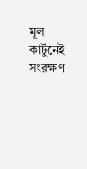মূল কার্টুনেই সংরক্ষণ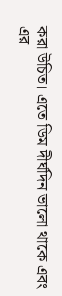করা উচিত। এতে ডিম দীর্ঘদিন ভালো থাকে এবং এর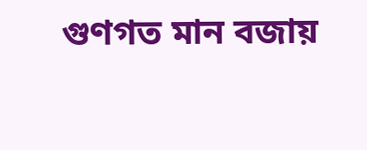গুণগত মান বজায়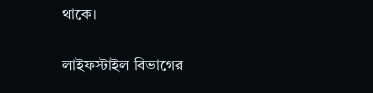থাকে।

লাইফস্টাইল বিভাগের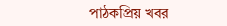পাঠকপ্রিয় খবর